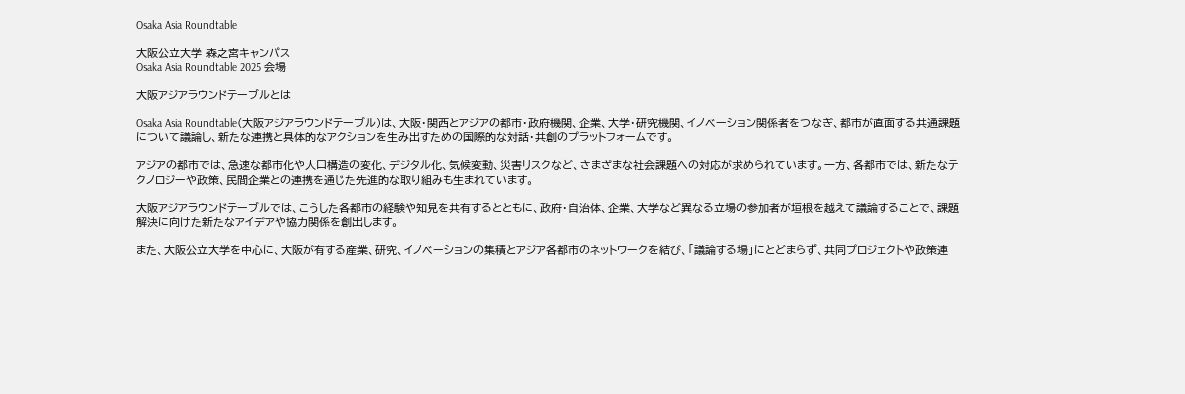Osaka Asia Roundtable

大阪公立大学 森之宮キャンパス
Osaka Asia Roundtable 2025 会場

大阪アジアラウンドテーブルとは

Osaka Asia Roundtable(大阪アジアラウンドテーブル)は、大阪・関西とアジアの都市・政府機関、企業、大学・研究機関、イノベーション関係者をつなぎ、都市が直面する共通課題について議論し、新たな連携と具体的なアクションを生み出すための国際的な対話・共創のプラットフォームです。

アジアの都市では、急速な都市化や人口構造の変化、デジタル化、気候変動、災害リスクなど、さまざまな社会課題への対応が求められています。一方、各都市では、新たなテクノロジーや政策、民間企業との連携を通じた先進的な取り組みも生まれています。

大阪アジアラウンドテーブルでは、こうした各都市の経験や知見を共有するとともに、政府・自治体、企業、大学など異なる立場の参加者が垣根を越えて議論することで、課題解決に向けた新たなアイデアや協力関係を創出します。

また、大阪公立大学を中心に、大阪が有する産業、研究、イノベーションの集積とアジア各都市のネットワークを結び、「議論する場」にとどまらず、共同プロジェクトや政策連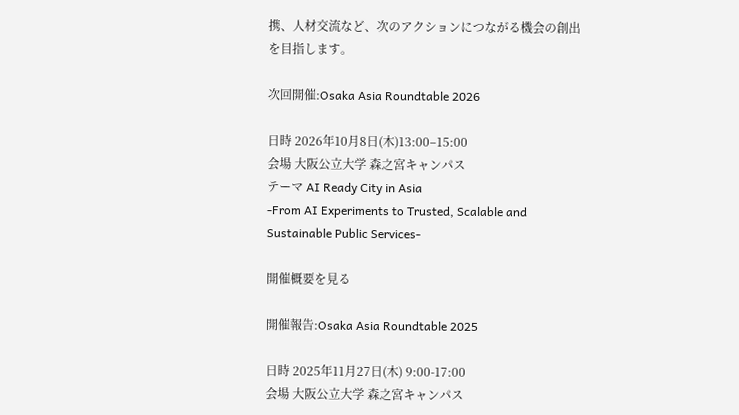携、人材交流など、次のアクションにつながる機会の創出を目指します。

次回開催:Osaka Asia Roundtable 2026

日時 2026年10月8日(木)13:00–15:00
会場 大阪公立大学 森之宮キャンパス
テーマ AI Ready City in Asia
-From AI Experiments to Trusted, Scalable and Sustainable Public Services-

開催概要を見る

開催報告:Osaka Asia Roundtable 2025

日時 2025年11月27日(木) 9:00-17:00
会場 大阪公立大学 森之宮キャンパス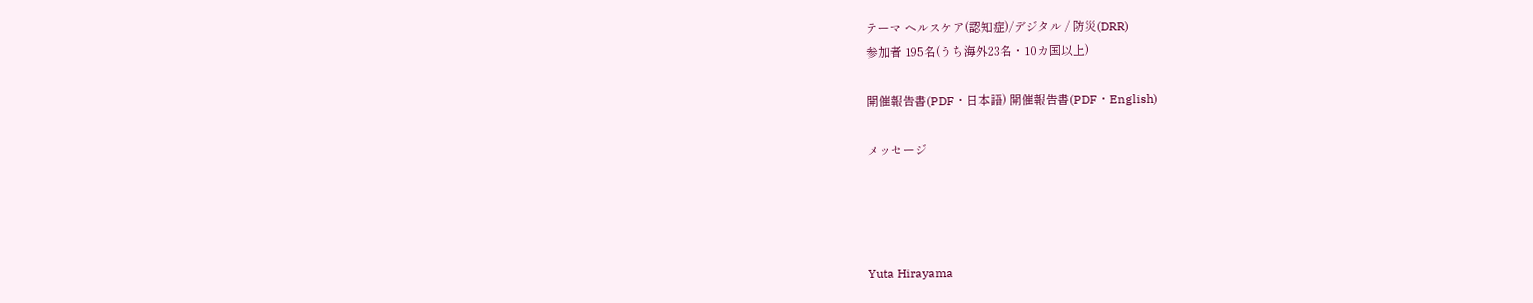テーマ ヘルスケア(認知症)/デジタル / 防災(DRR)
参加者 195名(うち海外23名・10カ国以上)

開催報告書(PDF・日本語) 開催報告書(PDF・English)

メッセージ




Yuta Hirayama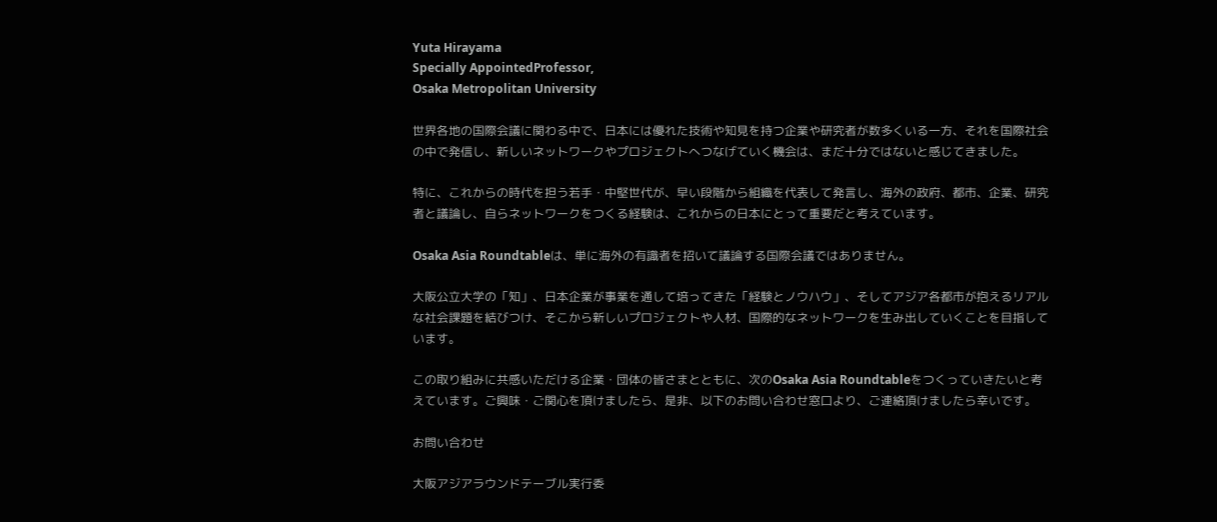Yuta Hirayama
Specially AppointedProfessor,
Osaka Metropolitan University

世界各地の国際会議に関わる中で、日本には優れた技術や知見を持つ企業や研究者が数多くいる一方、それを国際社会の中で発信し、新しいネットワークやプロジェクトへつなげていく機会は、まだ十分ではないと感じてきました。

特に、これからの時代を担う若手・中堅世代が、早い段階から組織を代表して発言し、海外の政府、都市、企業、研究者と議論し、自らネットワークをつくる経験は、これからの日本にとって重要だと考えています。

Osaka Asia Roundtableは、単に海外の有識者を招いて議論する国際会議ではありません。

大阪公立大学の「知」、日本企業が事業を通して培ってきた「経験とノウハウ」、そしてアジア各都市が抱えるリアルな社会課題を結びつけ、そこから新しいプロジェクトや人材、国際的なネットワークを生み出していくことを目指しています。

この取り組みに共感いただける企業・団体の皆さまとともに、次のOsaka Asia Roundtableをつくっていきたいと考えています。ご興味・ご関心を頂けましたら、是非、以下のお問い合わせ窓口より、ご連絡頂けましたら幸いです。

お問い合わせ

大阪アジアラウンドテーブル実行委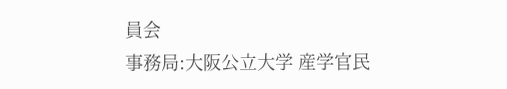員会
事務局:大阪公立大学 産学官民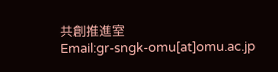共創推進室
Email:gr-sngk-omu[at]omu.ac.jp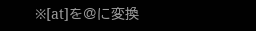※[at]を@に変換